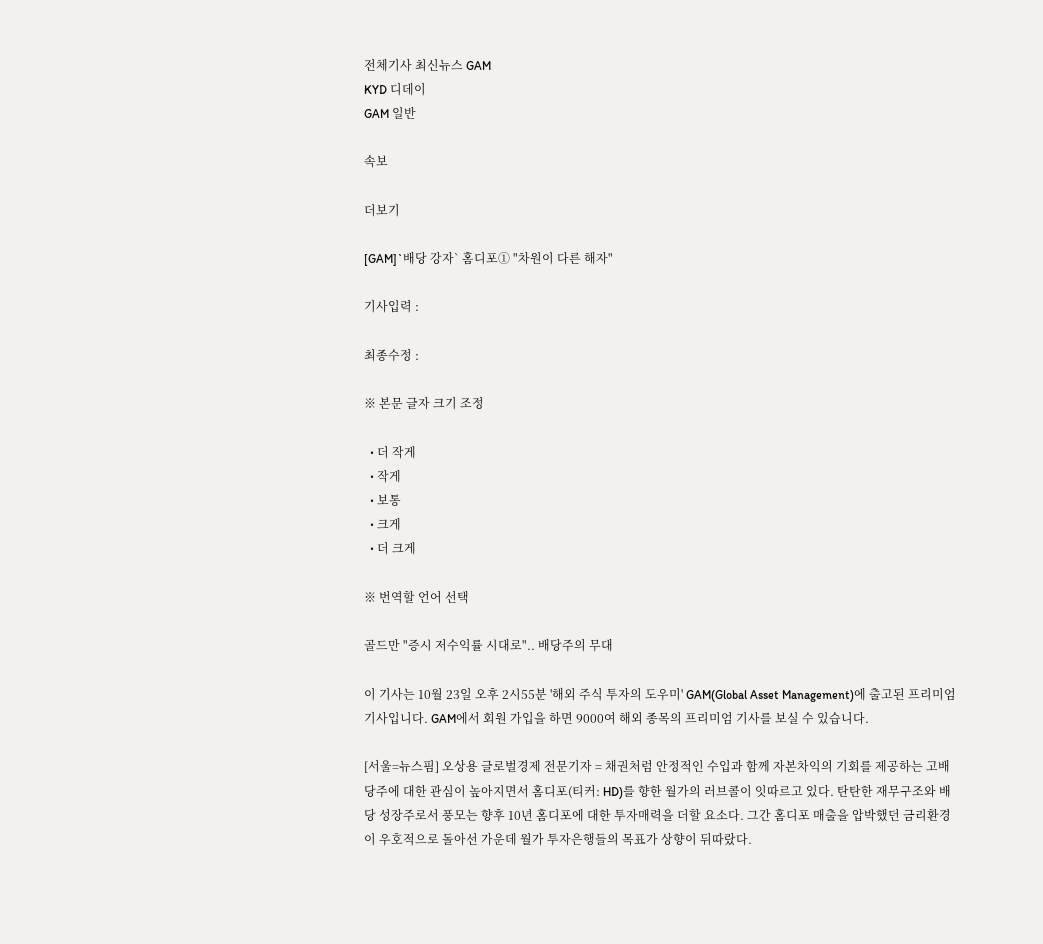전체기사 최신뉴스 GAM
KYD 디데이
GAM 일반

속보

더보기

[GAM]`배당 강자` 홈디포① "차원이 다른 해자"

기사입력 :

최종수정 :

※ 본문 글자 크기 조정

  • 더 작게
  • 작게
  • 보통
  • 크게
  • 더 크게

※ 번역할 언어 선택

골드만 "증시 저수익률 시대로".. 배당주의 무대

이 기사는 10월 23일 오후 2시55분 '해외 주식 투자의 도우미' GAM(Global Asset Management)에 출고된 프리미엄 기사입니다. GAM에서 회원 가입을 하면 9000여 해외 종목의 프리미엄 기사를 보실 수 있습니다.

[서울=뉴스핌] 오상용 글로벌경제 전문기자 = 채권처럼 안정적인 수입과 함께 자본차익의 기회를 제공하는 고배당주에 대한 관심이 높아지면서 홈디포(티커: HD)를 향한 월가의 러브콜이 잇따르고 있다. 탄탄한 재무구조와 배당 성장주로서 풍모는 향후 10년 홈디포에 대한 투자매력을 더할 요소다. 그간 홈디포 매출을 압박했던 금리환경이 우호적으로 돌아선 가운데 월가 투자은행들의 목표가 상향이 뒤따랐다.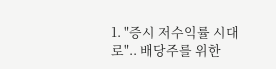1. "증시 저수익률 시대로".. 배당주를 위한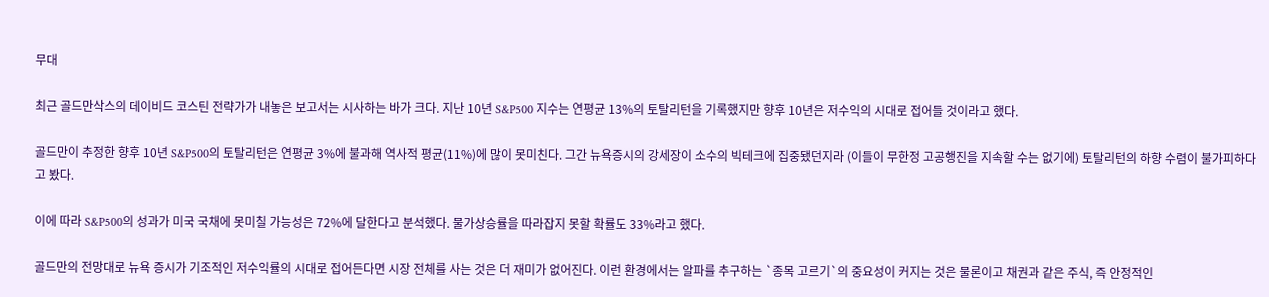무대

최근 골드만삭스의 데이비드 코스틴 전략가가 내놓은 보고서는 시사하는 바가 크다. 지난 10년 S&P500 지수는 연평균 13%의 토탈리턴을 기록했지만 향후 10년은 저수익의 시대로 접어들 것이라고 했다.

골드만이 추정한 향후 10년 S&P500의 토탈리턴은 연평균 3%에 불과해 역사적 평균(11%)에 많이 못미친다. 그간 뉴욕증시의 강세장이 소수의 빅테크에 집중됐던지라 (이들이 무한정 고공행진을 지속할 수는 없기에) 토탈리턴의 하향 수렴이 불가피하다고 봤다.

이에 따라 S&P500의 성과가 미국 국채에 못미칠 가능성은 72%에 달한다고 분석했다. 물가상승률을 따라잡지 못할 확률도 33%라고 했다.

골드만의 전망대로 뉴욕 증시가 기조적인 저수익률의 시대로 접어든다면 시장 전체를 사는 것은 더 재미가 없어진다. 이런 환경에서는 알파를 추구하는 `종목 고르기`의 중요성이 커지는 것은 물론이고 채권과 같은 주식, 즉 안정적인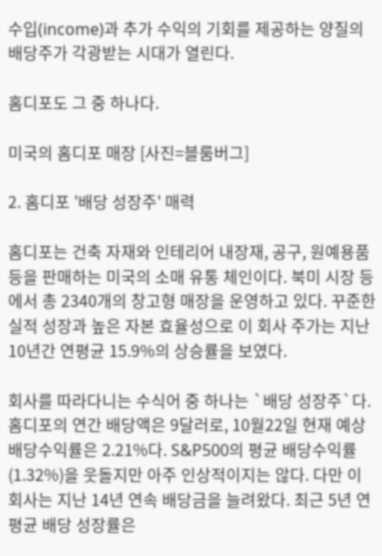수입(income)과 추가 수익의 기회를 제공하는 양질의 배당주가 각광받는 시대가 열린다.

홈디포도 그 중 하나다.

미국의 홈디포 매장 [사진=블룸버그]

2. 홈디포 '배당 성장주' 매력

홈디포는 건축 자재와 인테리어 내장재, 공구, 원예용품 등을 판매하는 미국의 소매 유통 체인이다. 북미 시장 등에서 총 2340개의 창고형 매장을 운영하고 있다. 꾸준한 실적 성장과 높은 자본 효율성으로 이 회사 주가는 지난 10년간 연평균 15.9%의 상승률을 보였다.

회사를 따라다니는 수식어 중 하나는 `배당 성장주`다. 홈디포의 연간 배당액은 9달러로, 10월22일 현재 예상 배당수익률은 2.21%다. S&P500의 평균 배당수익률(1.32%)을 웃돌지만 아주 인상적이지는 않다. 다만 이 회사는 지난 14년 연속 배당금을 늘려왔다. 최근 5년 연평균 배당 성장률은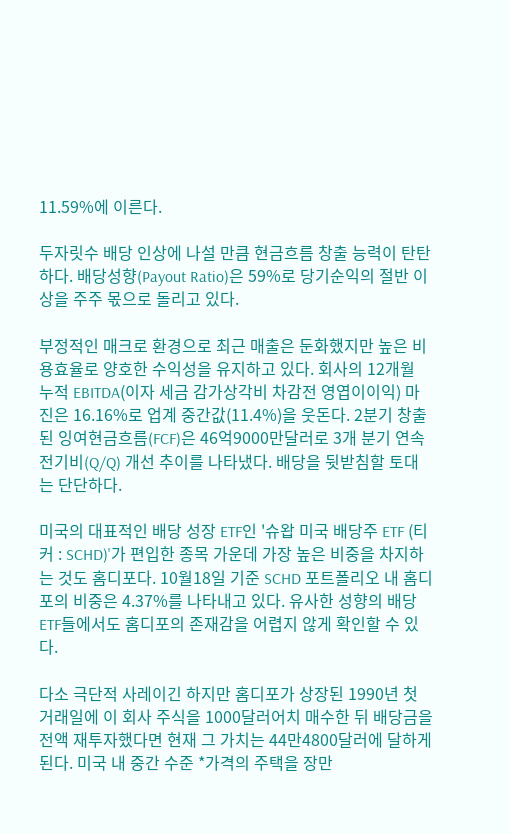11.59%에 이른다.

두자릿수 배당 인상에 나설 만큼 현금흐름 창출 능력이 탄탄하다. 배당성향(Payout Ratio)은 59%로 당기순익의 절반 이상을 주주 몫으로 돌리고 있다.

부정적인 매크로 환경으로 최근 매출은 둔화했지만 높은 비용효율로 양호한 수익성을 유지하고 있다. 회사의 12개월 누적 EBITDA(이자 세금 감가상각비 차감전 영엽이이익) 마진은 16.16%로 업계 중간값(11.4%)을 웃돈다. 2분기 창출된 잉여현금흐름(FCF)은 46억9000만달러로 3개 분기 연속 전기비(Q/Q) 개선 추이를 나타냈다. 배당을 뒷받침할 토대는 단단하다.

미국의 대표적인 배당 성장 ETF인 '슈왑 미국 배당주 ETF (티커 : SCHD)'가 편입한 종목 가운데 가장 높은 비중을 차지하는 것도 홈디포다. 10월18일 기준 SCHD 포트폴리오 내 홈디포의 비중은 4.37%를 나타내고 있다. 유사한 성향의 배당 ETF들에서도 홈디포의 존재감을 어렵지 않게 확인할 수 있다.

다소 극단적 사레이긴 하지만 홈디포가 상장된 1990년 첫 거래일에 이 회사 주식을 1000달러어치 매수한 뒤 배당금을 전액 재투자했다면 현재 그 가치는 44만4800달러에 달하게 된다. 미국 내 중간 수준 *가격의 주택을 장만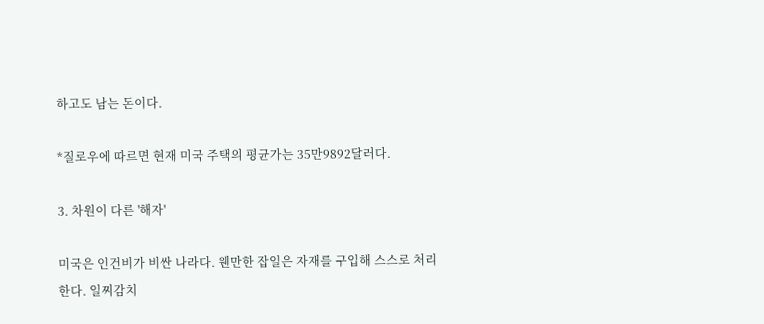하고도 남는 돈이다.

*질로우에 따르면 현재 미국 주택의 평균가는 35만9892달러다.

3. 차원이 다른 '해자'

미국은 인건비가 비싼 나라다. 웬만한 잡일은 자재를 구입해 스스로 처리한다. 일찌감치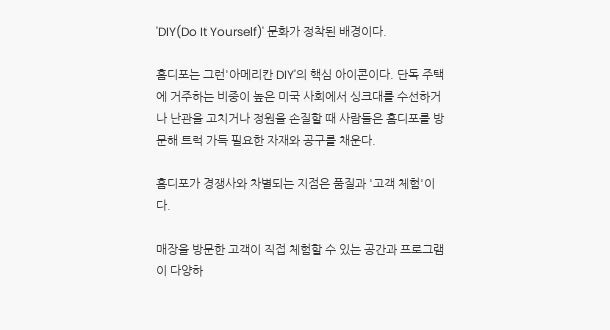'DIY(Do It Yourself)' 문화가 정착된 배경이다.

홈디포는 그런'아메리칸 DIY'의 핵심 아이콘이다. 단독 주택에 거주하는 비중이 높은 미국 사회에서 싱크대를 수선하거나 난관을 고치거나 정원을 손질할 때 사람들은 홈디포를 방문해 트럭 가득 필요한 자재와 공구를 채운다.

홈디포가 경쟁사와 차별되는 지점은 품질과 '고객 체험'이다.

매장을 방문한 고객이 직접 체험할 수 있는 공간과 프로그램이 다양하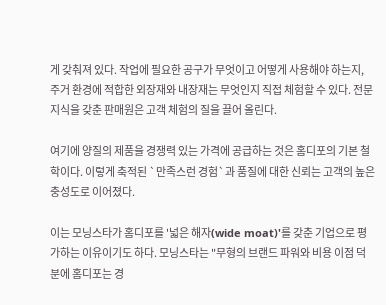게 갖춰져 있다. 작업에 필요한 공구가 무엇이고 어떻게 사용해야 하는지, 주거 환경에 적합한 외장재와 내장재는 무엇인지 직접 체험할 수 있다. 전문 지식을 갖춘 판매원은 고객 체험의 질을 끌어 올린다.

여기에 양질의 제품을 경쟁력 있는 가격에 공급하는 것은 홈디포의 기본 철학이다. 이렇게 축적된 `만족스런 경험`과 품질에 대한 신뢰는 고객의 높은 충성도로 이어졌다.

이는 모닝스타가 홈디포를 '넓은 해자(wide moat)'를 갖춘 기업으로 평가하는 이유이기도 하다. 모닝스타는 "무형의 브랜드 파워와 비용 이점 덕분에 홈디포는 경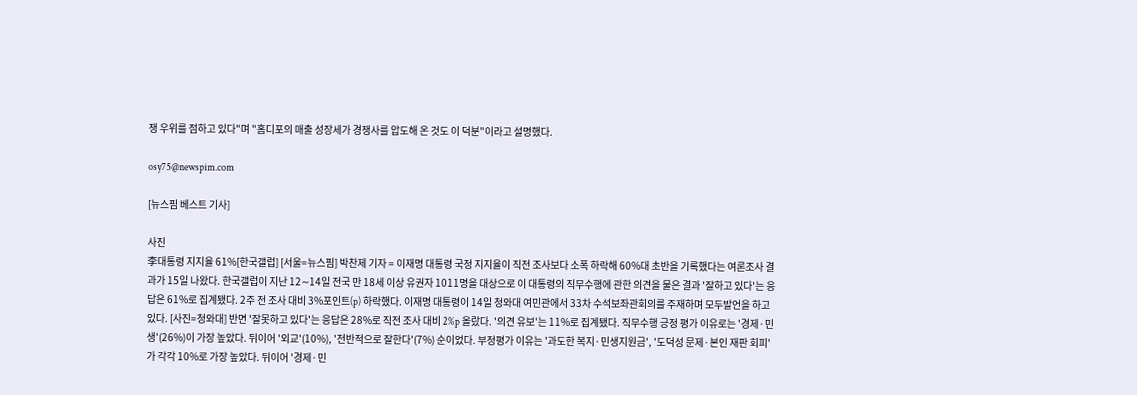쟁 우위를 점하고 있다"며 "홈디포의 매출 성장세가 경쟁사를 압도해 온 것도 이 덕분"이라고 설명했다.

osy75@newspim.com

[뉴스핌 베스트 기사]

사진
李대통령 지지율 61%[한국갤럽] [서울=뉴스핌] 박찬제 기자 = 이재명 대통령 국정 지지율이 직전 조사보다 소폭 하락해 60%대 초반을 기록했다는 여론조사 결과가 15일 나왔다. 한국갤럽이 지난 12∼14일 전국 만 18세 이상 유권자 1011명을 대상으로 이 대통령의 직무수행에 관한 의견을 물은 결과 '잘하고 있다'는 응답은 61%로 집계됐다. 2주 전 조사 대비 3%포인트(p) 하락했다. 이재명 대통령이 14일 청와대 여민관에서 33차 수석보좌관회의를 주재하며 모두발언을 하고 있다. [사진=청와대] 반면 '잘못하고 있다'는 응답은 28%로 직전 조사 대비 2%p 올랐다. '의견 유보'는 11%로 집계됐다. 직무수행 긍정 평가 이유로는 '경제·민생'(26%)이 가장 높았다. 뒤이어 '외교'(10%), '전반적으로 잘한다'(7%) 순이었다. 부정평가 이유는 '과도한 복지·민생지원금', '도덕성 문제·본인 재판 회피'가 각각 10%로 가장 높았다. 뒤이어 '경제·민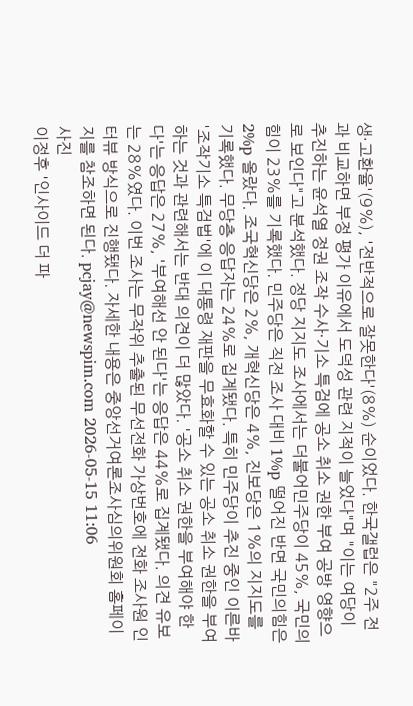생·고환율'(9%), '전반적으로 잘못한다'(8%) 순이었다. 한국갤럽은 "2주 전과 비교하면 부정 평가 이유에서 도덕성 관련 지적이 늘었다"며 "이는 여당이 추진하는 윤석열 정권 조작 수사·기소 특검에 공소 취소 권한 부여 공방 영향으로 보인다"고 분석했다. 정당 지지도 조사에서는 더불어민주당이 45%, 국민의힘이 23%를 기록했다. 민주당은 직전 조사 대비 1%p 떨어진 반면 국민의힘은 2%p 올랐다. 조국혁신당은 2%, 개혁신당은 4%, 진보당은 1%의 지지도를 기록했다. 무당층 응답자는 24%로 집계됐다. 특히 민주당이 추진 중인 이른바 '조작기소 특검법'에 이 대통령 재판을 무효화할 수 있는 공소 취소 권한을 부여하는 것과 관련해서는 반대 의견이 더 많았다. '공소 취소 권한을 부여해야 한다'는 응답은 27%, '부여해선 안 된다'는 응답은 44%로 집계됐다. 의견 유보는 28%였다. 이번 조사는 무작위 추출된 무선전화 가상번호에 전화 조사원 인터뷰 방식으로 진행됐다. 자세한 내용은 중앙선거여론조사심의위원회 홈페이지를 참조하면 된다. pcjay@newspim.com 2026-05-15 11:06
사진
이정후 '인사이드 더 파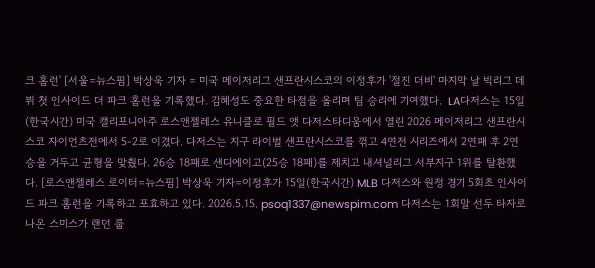크 홈런' [서울=뉴스핌] 박상욱 기자 = 미국 메이저리그 샌프란시스코의 이정후가 '절진 더비' 마지막 날 빅리그 데뷔 첫 인사이드 더 파크 홈런을 기록했다. 김혜성도 중요한 타점을 올리며 팀 승리에 기여했다.  LA다저스는 15일(한국시간) 미국 캘리포니아주 로스앤젤레스 유니클로 필드 앳 다저스타디움에서 열린 2026 메이저리그 샌프란시스코 자이언츠전에서 5-2로 이겼다. 다저스는 지구 라이벌 샌프란시스코를 꺾고 4연전 시리즈에서 2연패 후 2연승을 거두고 균형을 맞췄다. 26승 18패로 샌디에이고(25승 18패)를 제치고 내셔널리그 서부지구 1위를 탈환했다. [로스앤젤레스 로이터=뉴스핌] 박상욱 기자=이정후가 15일(한국시간) MLB 다저스와 원정 경기 5회초 인사이드 파크 홈런을 기록하고 포효하고 있다. 2026.5.15. psoq1337@newspim.com 다저스는 1회말 선두 타자로 나온 스미스가 랜던 룹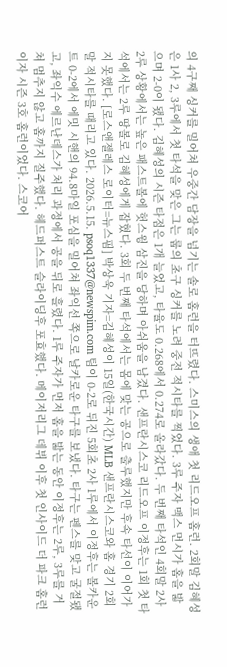의 4구째 싱커를 밀어쳐 우중간 담장을 넘기는 솔로 홈런을 터뜨렸다. 스미스의 생애 첫 리드오프 홈런. 2회말 김혜성은 1사 2, 3루에서 첫 타석을 맞은 그는 룹의 초구 싱커를 노려 중전 적시타를 찍었다. 3루 주자 맥스 먼시가 홈을 밟으며 2-0이 됐다. 김혜성의 시즌 타점은 1개 늘었고, 타율도 0.268에서 0.274로 올라갔다. 두 번째 타석인 4회말 2사 2루 상황에서는 높은 패스트볼에 헛스윙 삼진을 당하며 아쉬움을 남겼다. 샌프란시스코 리드오프 이정후는 1회 첫 타석에서는 2루 땅볼로 김혜성에게 잡혔다. 3회 두 번째 타석에서는 몸에 맞는 공으로 출루했지만 후속 타선이 이어가지 못했다. [로스앤젤레스 로이터=뉴스핌] 박상욱 기자=김혜성이 15일(한국시간) MLB 샌프란시스코와 홈 경기 2회말 적시타를 때리고 있다. 2026.5.15. psoq1337@newspim.com 팀이 0-2로 뒤진 5회초 2사 1루에서 이정후는 볼카운트 0-2에서 에밋 시핸의 94.8마일 포심을 밀어쳐 좌익선 쪽으로 날카로운 타구를 보냈다. 타구는 펜스를 맞고 굴절됐고, 좌익수 에르난데스가 처리 과정에서 공을 뒤로 흘렸다. 1루 주자가 먼저 홈을 밟는 동안 이정후는 2루, 3루를 거쳐 멈추지 않고 홈까지 질주했다. 헤드퍼스트 슬라이딩후 포효했다. 메이저리그 데뷔 이후 첫 인사이드 더 파크 홈런이자 시즌 3호 홈런이었다. 스코어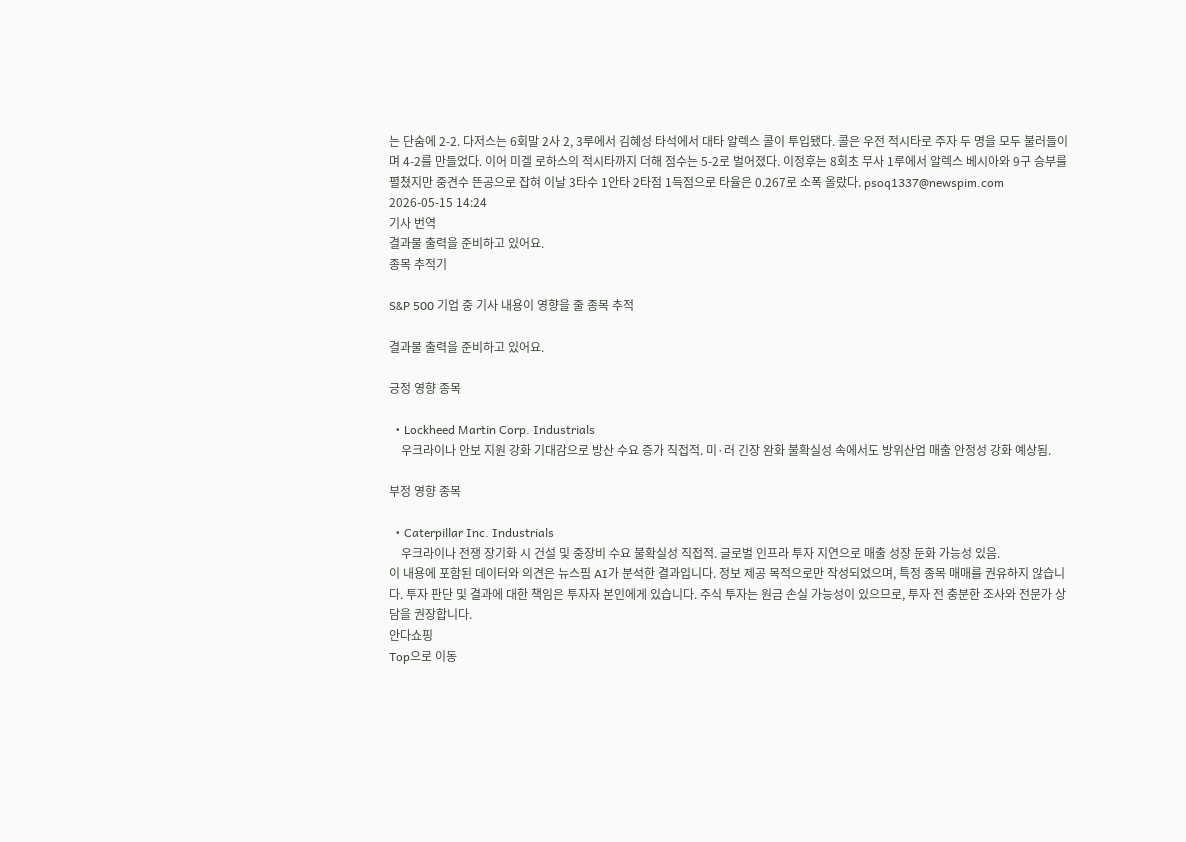는 단숨에 2-2. 다저스는 6회말 2사 2, 3루에서 김혜성 타석에서 대타 알렉스 콜이 투입됐다. 콜은 우전 적시타로 주자 두 명을 모두 불러들이며 4-2를 만들었다. 이어 미겔 로하스의 적시타까지 더해 점수는 5-2로 벌어졌다. 이정후는 8회초 무사 1루에서 알렉스 베시아와 9구 승부를 펼쳤지만 중견수 뜬공으로 잡혀 이날 3타수 1안타 2타점 1득점으로 타율은 0.267로 소폭 올랐다. psoq1337@newspim.com 2026-05-15 14:24
기사 번역
결과물 출력을 준비하고 있어요.
종목 추적기

S&P 500 기업 중 기사 내용이 영향을 줄 종목 추적

결과물 출력을 준비하고 있어요.

긍정 영향 종목

  • Lockheed Martin Corp. Industrials
    우크라이나 안보 지원 강화 기대감으로 방산 수요 증가 직접적. 미·러 긴장 완화 불확실성 속에서도 방위산업 매출 안정성 강화 예상됨.

부정 영향 종목

  • Caterpillar Inc. Industrials
    우크라이나 전쟁 장기화 시 건설 및 중장비 수요 불확실성 직접적. 글로벌 인프라 투자 지연으로 매출 성장 둔화 가능성 있음.
이 내용에 포함된 데이터와 의견은 뉴스핌 AI가 분석한 결과입니다. 정보 제공 목적으로만 작성되었으며, 특정 종목 매매를 권유하지 않습니다. 투자 판단 및 결과에 대한 책임은 투자자 본인에게 있습니다. 주식 투자는 원금 손실 가능성이 있으므로, 투자 전 충분한 조사와 전문가 상담을 권장합니다.
안다쇼핑
Top으로 이동